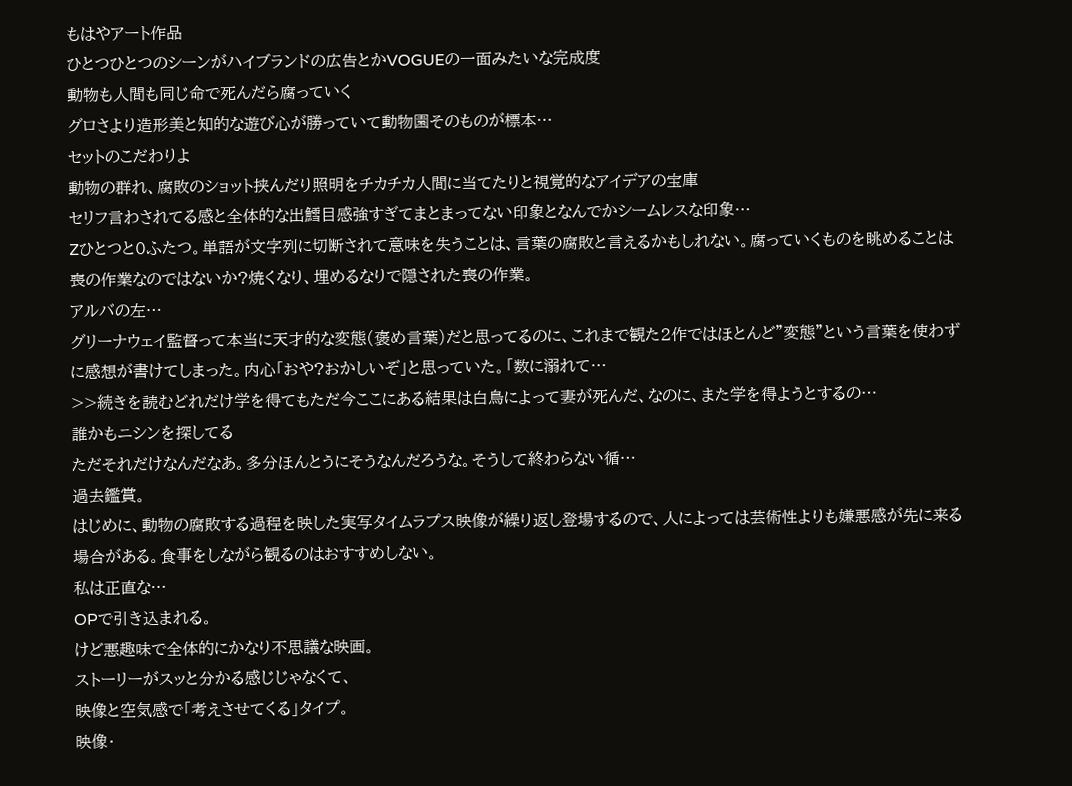もはやアート作品
ひとつひとつのシーンがハイブランドの広告とかVOGUEの一面みたいな完成度
動物も人間も同じ命で死んだら腐っていく
グロさより造形美と知的な遊び心が勝っていて動物園そのものが標本…
セットのこだわりよ
動物の群れ、腐敗のショット挟んだり照明をチカチカ人間に当てたりと視覚的なアイデアの宝庫
セリフ言わされてる感と全体的な出鱈目感強すぎてまとまってない印象となんでかシームレスな印象…
Zひとつと0ふたつ。単語が文字列に切断されて意味を失うことは、言葉の腐敗と言えるかもしれない。腐っていくものを眺めることは喪の作業なのではないか?焼くなり、埋めるなりで隠された喪の作業。
アルバの左…
グリーナウェイ監督って本当に天才的な変態(褒め言葉)だと思ってるのに、これまで観た2作ではほとんど"変態"という言葉を使わずに感想が書けてしまった。内心「おや?おかしいぞ」と思っていた。「数に溺れて…
>>続きを読むどれだけ学を得てもただ今ここにある結果は白鳥によって妻が死んだ、なのに、また学を得ようとするの…
誰かもニシンを探してる
ただそれだけなんだなあ。多分ほんとうにそうなんだろうな。そうして終わらない循…
過去鑑賞。
はじめに、動物の腐敗する過程を映した実写タイムラプス映像が繰り返し登場するので、人によっては芸術性よりも嫌悪感が先に来る場合がある。食事をしながら観るのはおすすめしない。
私は正直な…
OPで引き込まれる。
けど悪趣味で全体的にかなり不思議な映画。
ストーリーがスッと分かる感じじゃなくて、
映像と空気感で「考えさせてくる」タイプ。
映像・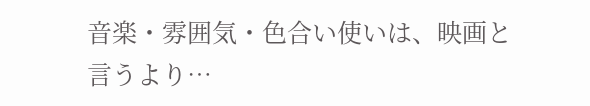音楽・雰囲気・色合い使いは、映画と言うより…